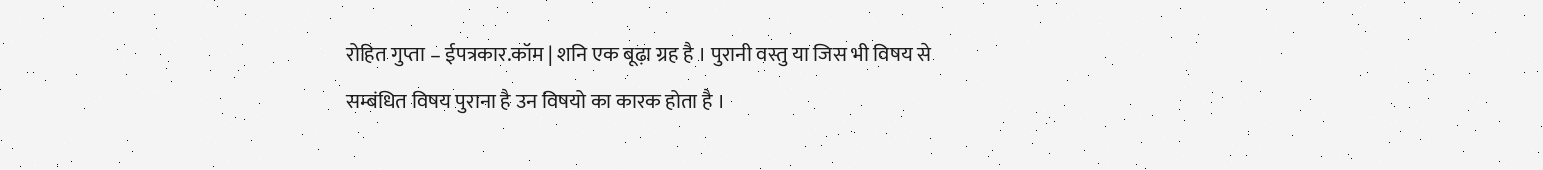रोहित गुप्ता – ईपत्रकार.कॉम | शनि एक बूढ़ा ग्रह है । पुरानी वस्तु या जिस भी विषय से सम्बंधित विषय पुराना है उन विषयो का कारक होता है ।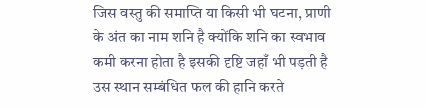जिस वस्तु की समाप्ति या किसी भी घटना, प्राणी के अंत का नाम शनि है क्योंकि शनि का स्वभाव कमी करना होता है इसकी दृष्टि जहाँ भी पड़ती है उस स्थान सम्बंधित फल की हानि करते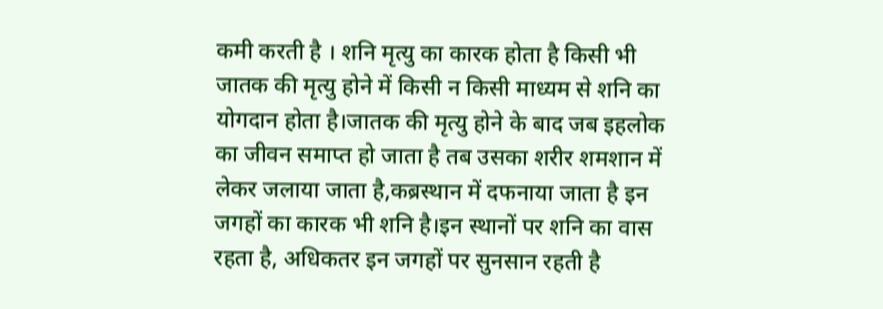कमी करती है । शनि मृत्यु का कारक होता है किसी भी जातक की मृत्यु होने में किसी न किसी माध्यम से शनि का योगदान होता है।जातक की मृत्यु होने के बाद जब इहलोक का जीवन समाप्त हो जाता है तब उसका शरीर शमशान में लेकर जलाया जाता है,कब्रस्थान में दफनाया जाता है इन जगहों का कारक भी शनि है।इन स्थानों पर शनि का वास रहता है, अधिकतर इन जगहों पर सुनसान रहती है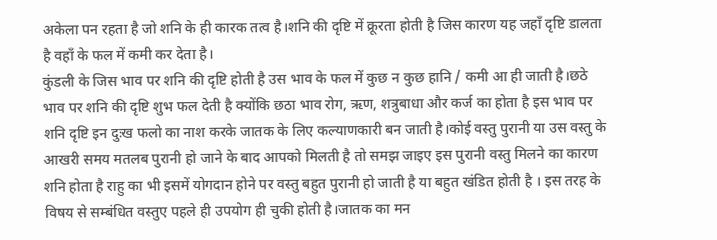अकेला पन रहता है जो शनि के ही कारक तत्व है।शनि की दृष्टि में क्रूरता होती है जिस कारण यह जहाँ दृष्टि डालता है वहाँ के फल में कमी कर देता है।
कुंडली के जिस भाव पर शनि की दृष्टि होती है उस भाव के फल में कुछ न कुछ हानि / कमी आ ही जाती है।छठे भाव पर शनि की दृष्टि शुभ फल देती है क्योंकि छठा भाव रोग, ऋण, शत्रुबाधा और कर्ज का होता है इस भाव पर शनि दृष्टि इन दुःख फलो का नाश करके जातक के लिए कल्याणकारी बन जाती है।कोई वस्तु पुरानी या उस वस्तु के आखरी समय मतलब पुरानी हो जाने के बाद आपको मिलती है तो समझ जाइए इस पुरानी वस्तु मिलने का कारण शनि होता है राहु का भी इसमें योगदान होने पर वस्तु बहुत पुरानी हो जाती है या बहुत खंडित होती है । इस तरह के विषय से सम्बंधित वस्तुए पहले ही उपयोग ही चुकी होती है।जातक का मन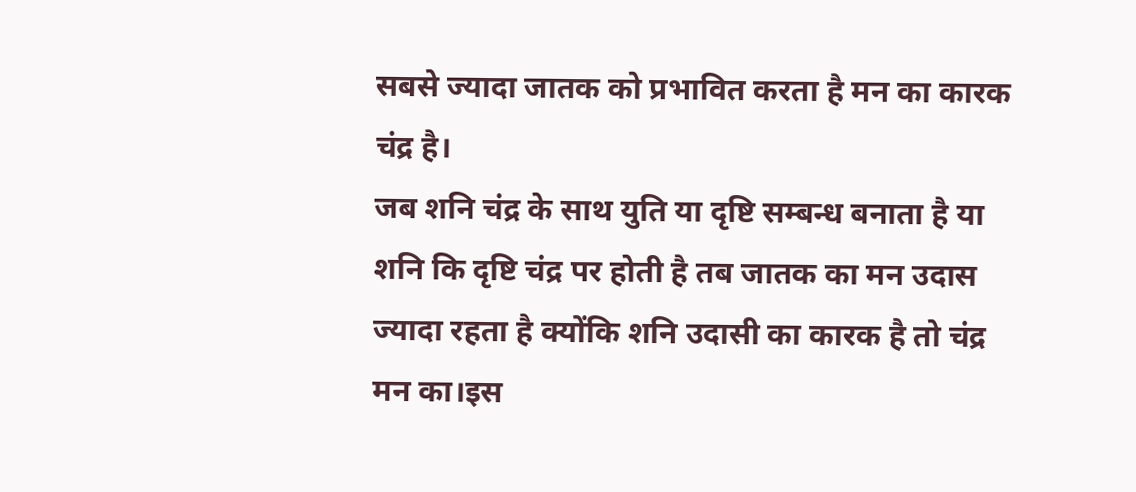सबसे ज्यादा जातक को प्रभावित करता है मन का कारक चंद्र है।
जब शनि चंद्र के साथ युति या दृष्टि सम्बन्ध बनाता है या शनि कि दृष्टि चंद्र पर होती है तब जातक का मन उदास ज्यादा रहता है क्योंकि शनि उदासी का कारक है तो चंद्र मन का।इस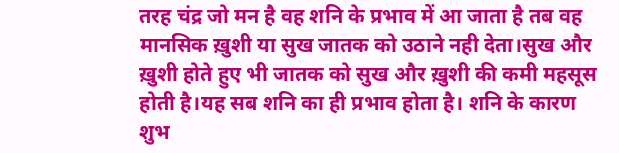तरह चंद्र जो मन है वह शनि के प्रभाव में आ जाता है तब वह मानसिक ख़ुशी या सुख जातक को उठाने नही देता।सुख और ख़ुशी होते हुए भी जातक को सुख और ख़ुशी की कमी महसूस होती है।यह सब शनि का ही प्रभाव होता है। शनि के कारण शुभ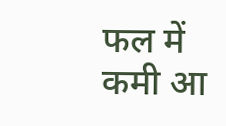फल में कमी आ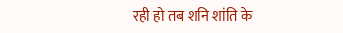रही हो तब शनि शांति के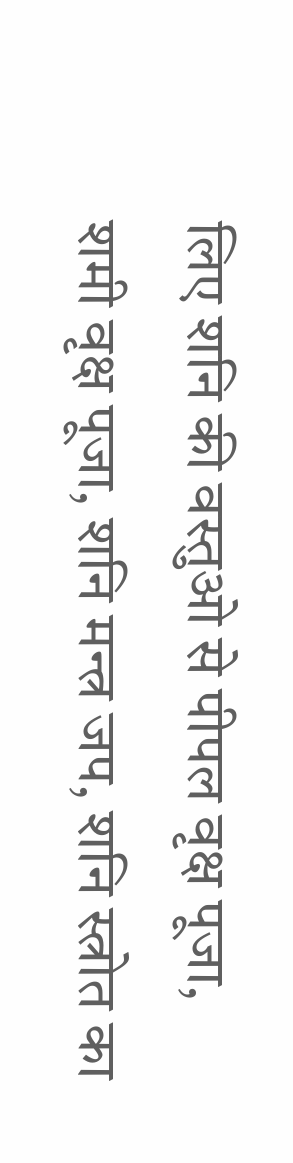लिए शनि की वस्तुओ से पीपल वृक्ष पूजा, शमी वृक्ष पूजा, शनि मन्त्र जप, शनि स्त्रोत का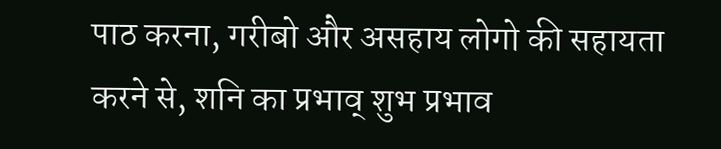पाठ करना, गरीबो और असहाय लोगो की सहायता करने से, शनि का प्रभाव् शुभ प्रभाव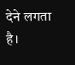देने लगता है।